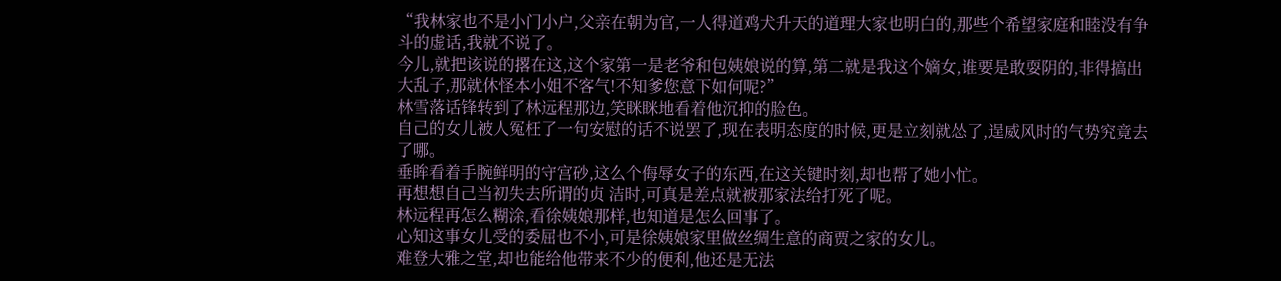“我林家也不是小门小户,父亲在朝为官,一人得道鸡犬升天的道理大家也明白的,那些个希望家庭和睦没有争斗的虚话,我就不说了。
今儿,就把该说的撂在这,这个家第一是老爷和包姨娘说的算,第二就是我这个嫡女,谁要是敢耍阴的,非得搞出大乱子,那就休怪本小姐不客气!不知爹您意下如何呢?”
林雪落话锋转到了林远程那边,笑眯眯地看着他沉抑的脸色。
自己的女儿被人冤枉了一句安慰的话不说罢了,现在表明态度的时候,更是立刻就怂了,逞威风时的气势究竟去了哪。
垂眸看着手腕鲜明的守宫砂,这么个侮辱女子的东西,在这关键时刻,却也帮了她小忙。
再想想自己当初失去所谓的贞 洁时,可真是差点就被那家法给打死了呢。
林远程再怎么糊涂,看徐姨娘那样,也知道是怎么回事了。
心知这事女儿受的委屈也不小,可是徐姨娘家里做丝绸生意的商贾之家的女儿。
难登大雅之堂,却也能给他带来不少的便利,他还是无法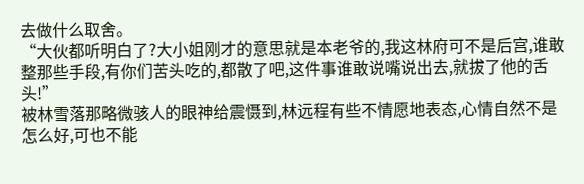去做什么取舍。
“大伙都听明白了?大小姐刚才的意思就是本老爷的,我这林府可不是后宫,谁敢整那些手段,有你们苦头吃的,都散了吧,这件事谁敢说嘴说出去,就拔了他的舌头!”
被林雪落那略微骇人的眼神给震慑到,林远程有些不情愿地表态,心情自然不是怎么好,可也不能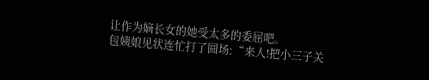让作为嫡长女的她受太多的委屈吧。
包姨娘见状连忙打了圆场:“来人!把小三子关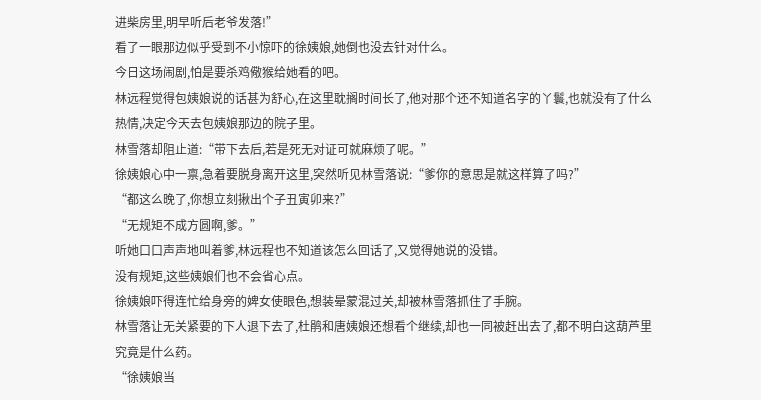进柴房里,明早听后老爷发落!”
看了一眼那边似乎受到不小惊吓的徐姨娘,她倒也没去针对什么。
今日这场闹剧,怕是要杀鸡儆猴给她看的吧。
林远程觉得包姨娘说的话甚为舒心,在这里耽搁时间长了,他对那个还不知道名字的丫鬟,也就没有了什么热情,决定今天去包姨娘那边的院子里。
林雪落却阻止道:“带下去后,若是死无对证可就麻烦了呢。”
徐姨娘心中一禀,急着要脱身离开这里,突然听见林雪落说:“爹你的意思是就这样算了吗?”
“都这么晚了,你想立刻揪出个子丑寅卯来?”
“无规矩不成方圆啊,爹。”
听她口口声声地叫着爹,林远程也不知道该怎么回话了,又觉得她说的没错。
没有规矩,这些姨娘们也不会省心点。
徐姨娘吓得连忙给身旁的婢女使眼色,想装晕蒙混过关,却被林雪落抓住了手腕。
林雪落让无关紧要的下人退下去了,杜鹃和唐姨娘还想看个继续,却也一同被赶出去了,都不明白这葫芦里究竟是什么药。
“徐姨娘当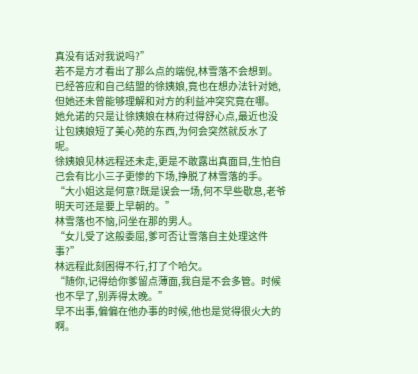真没有话对我说吗?”
若不是方才看出了那么点的端倪,林雪落不会想到。
已经答应和自己结盟的徐姨娘,竟也在想办法针对她,但她还未曾能够理解和对方的利益冲突究竟在哪。
她允诺的只是让徐姨娘在林府过得舒心点,最近也没让包姨娘短了美心苑的东西,为何会突然就反水了呢。
徐姨娘见林远程还未走,更是不敢露出真面目,生怕自己会有比小三子更惨的下场,挣脱了林雪落的手。
“大小姐这是何意?既是误会一场,何不早些歇息,老爷明天可还是要上早朝的。”
林雪落也不恼,问坐在那的男人。
“女儿受了这般委屈,爹可否让雪落自主处理这件事?”
林远程此刻困得不行,打了个哈欠。
“随你,记得给你爹留点薄面,我自是不会多管。时候也不早了,别弄得太晚。”
早不出事,偏偏在他办事的时候,他也是觉得很火大的啊。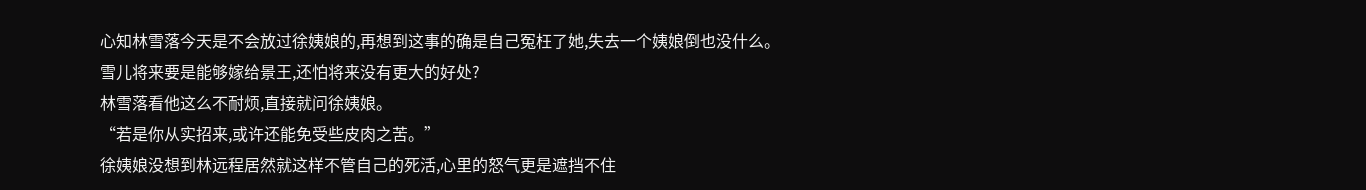心知林雪落今天是不会放过徐姨娘的,再想到这事的确是自己冤枉了她,失去一个姨娘倒也没什么。
雪儿将来要是能够嫁给景王,还怕将来没有更大的好处?
林雪落看他这么不耐烦,直接就问徐姨娘。
“若是你从实招来,或许还能免受些皮肉之苦。”
徐姨娘没想到林远程居然就这样不管自己的死活,心里的怒气更是遮挡不住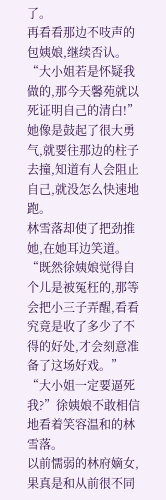了。
再看看那边不吱声的包姨娘,继续否认。
“大小姐若是怀疑我做的,那今天馨苑就以死证明自己的清白!”
她像是鼓起了很大勇气,就要往那边的柱子去撞,知道有人会阻止自己,就没怎么快速地跑。
林雪落却使了把劲推她,在她耳边笑道。
“既然徐姨娘觉得自个儿是被冤枉的,那等会把小三子弄醒,看看究竟是收了多少了不得的好处,才会刻意准备了这场好戏。”
“大小姐一定要逼死我?”徐姨娘不敢相信地看着笑容温和的林雪落。
以前懦弱的林府嫡女,果真是和从前很不同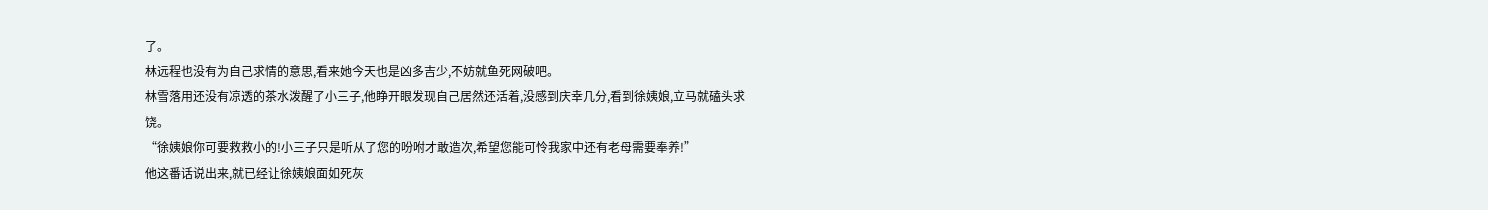了。
林远程也没有为自己求情的意思,看来她今天也是凶多吉少,不妨就鱼死网破吧。
林雪落用还没有凉透的茶水泼醒了小三子,他睁开眼发现自己居然还活着,没感到庆幸几分,看到徐姨娘,立马就磕头求饶。
“徐姨娘你可要救救小的!小三子只是听从了您的吩咐才敢造次,希望您能可怜我家中还有老母需要奉养!”
他这番话说出来,就已经让徐姨娘面如死灰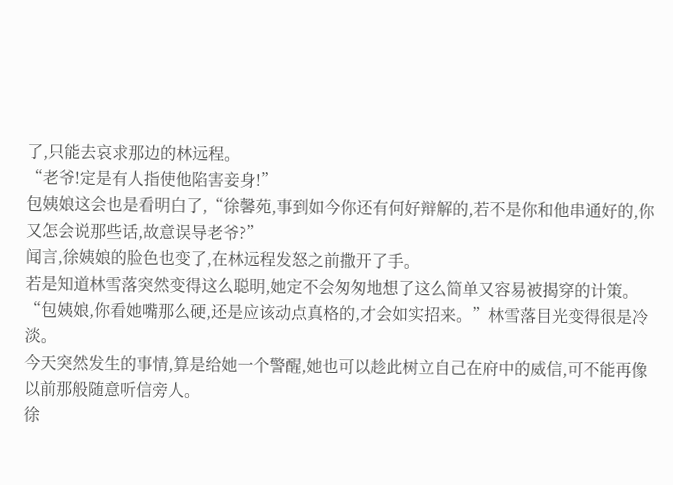了,只能去哀求那边的林远程。
“老爷!定是有人指使他陷害妾身!”
包姨娘这会也是看明白了,“徐馨苑,事到如今你还有何好辩解的,若不是你和他串通好的,你又怎会说那些话,故意误导老爷?”
闻言,徐姨娘的脸色也变了,在林远程发怒之前撒开了手。
若是知道林雪落突然变得这么聪明,她定不会匆匆地想了这么简单又容易被揭穿的计策。
“包姨娘,你看她嘴那么硬,还是应该动点真格的,才会如实招来。”林雪落目光变得很是冷淡。
今天突然发生的事情,算是给她一个警醒,她也可以趁此树立自己在府中的威信,可不能再像以前那般随意听信旁人。
徐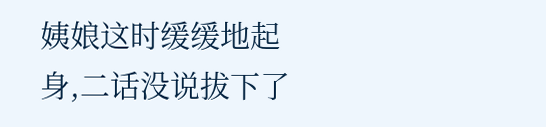姨娘这时缓缓地起身,二话没说拔下了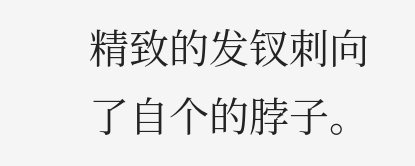精致的发钗刺向了自个的脖子。